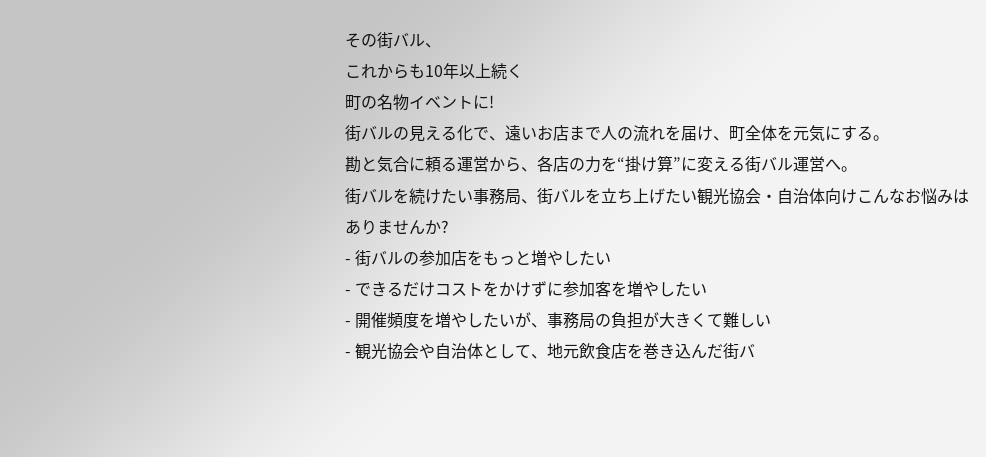その街バル、
これからも10年以上続く
町の名物イベントに!
街バルの見える化で、遠いお店まで人の流れを届け、町全体を元気にする。
勘と気合に頼る運営から、各店の力を“掛け算”に変える街バル運営へ。
街バルを続けたい事務局、街バルを立ち上げたい観光協会・自治体向けこんなお悩みは
ありませんか?
- 街バルの参加店をもっと増やしたい
- できるだけコストをかけずに参加客を増やしたい
- 開催頻度を増やしたいが、事務局の負担が大きくて難しい
- 観光協会や自治体として、地元飲食店を巻き込んだ街バ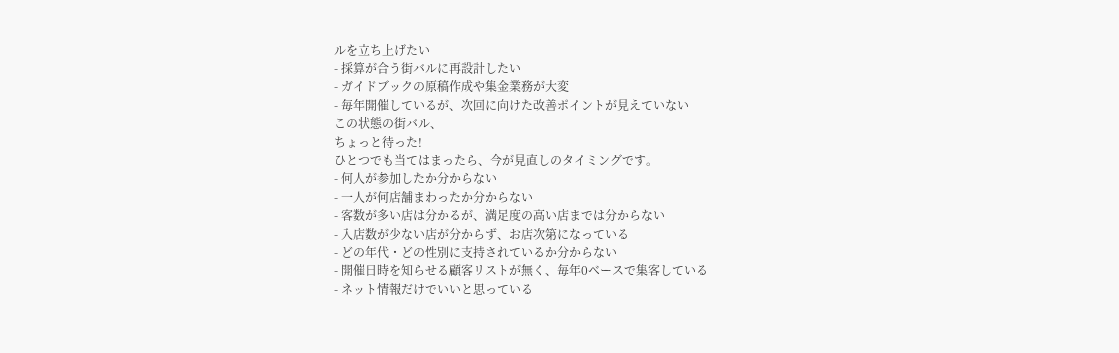ルを立ち上げたい
- 採算が合う街バルに再設計したい
- ガイドブックの原稿作成や集金業務が大変
- 毎年開催しているが、次回に向けた改善ポイントが見えていない
この状態の街バル、
ちょっと待った!
ひとつでも当てはまったら、今が見直しのタイミングです。
- 何人が参加したか分からない
- 一人が何店舗まわったか分からない
- 客数が多い店は分かるが、満足度の高い店までは分からない
- 入店数が少ない店が分からず、お店次第になっている
- どの年代・どの性別に支持されているか分からない
- 開催日時を知らせる顧客リストが無く、毎年0ベースで集客している
- ネット情報だけでいいと思っている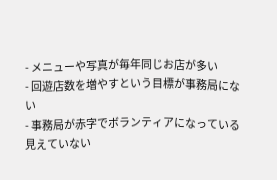- メニューや写真が毎年同じお店が多い
- 回遊店数を増やすという目標が事務局にない
- 事務局が赤字でボランティアになっている
見えていない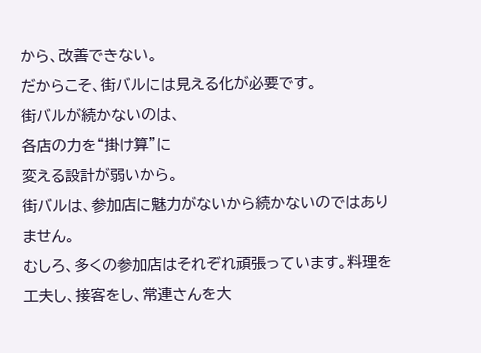から、改善できない。
だからこそ、街バルには見える化が必要です。
街バルが続かないのは、
各店の力を“掛け算”に
変える設計が弱いから。
街バルは、参加店に魅力がないから続かないのではありません。
むしろ、多くの参加店はそれぞれ頑張っています。料理を工夫し、接客をし、常連さんを大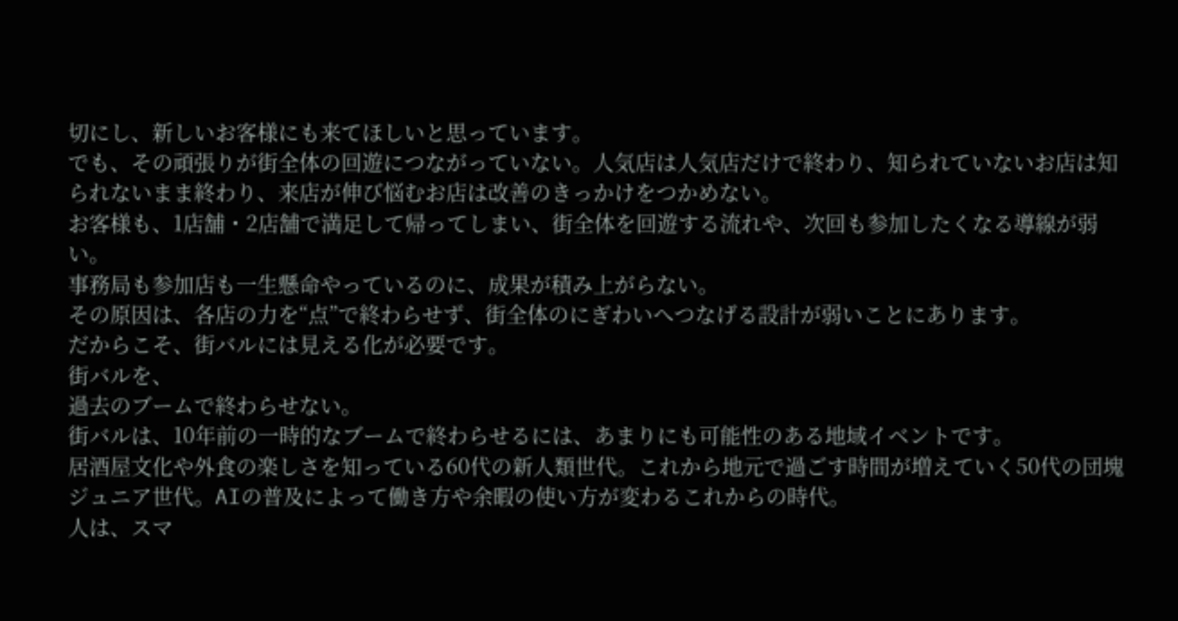切にし、新しいお客様にも来てほしいと思っています。
でも、その頑張りが街全体の回遊につながっていない。人気店は人気店だけで終わり、知られていないお店は知られないまま終わり、来店が伸び悩むお店は改善のきっかけをつかめない。
お客様も、1店舗・2店舗で満足して帰ってしまい、街全体を回遊する流れや、次回も参加したくなる導線が弱い。
事務局も参加店も一生懸命やっているのに、成果が積み上がらない。
その原因は、各店の力を“点”で終わらせず、街全体のにぎわいへつなげる設計が弱いことにあります。
だからこそ、街バルには見える化が必要です。
街バルを、
過去のブームで終わらせない。
街バルは、10年前の一時的なブームで終わらせるには、あまりにも可能性のある地域イベントです。
居酒屋文化や外食の楽しさを知っている60代の新人類世代。これから地元で過ごす時間が増えていく50代の団塊ジュニア世代。AIの普及によって働き方や余暇の使い方が変わるこれからの時代。
人は、スマ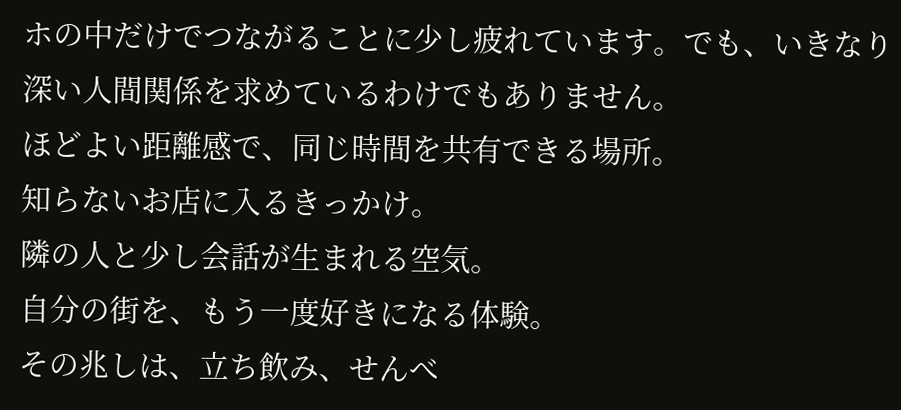ホの中だけでつながることに少し疲れています。でも、いきなり深い人間関係を求めているわけでもありません。
ほどよい距離感で、同じ時間を共有できる場所。
知らないお店に入るきっかけ。
隣の人と少し会話が生まれる空気。
自分の街を、もう一度好きになる体験。
その兆しは、立ち飲み、せんべ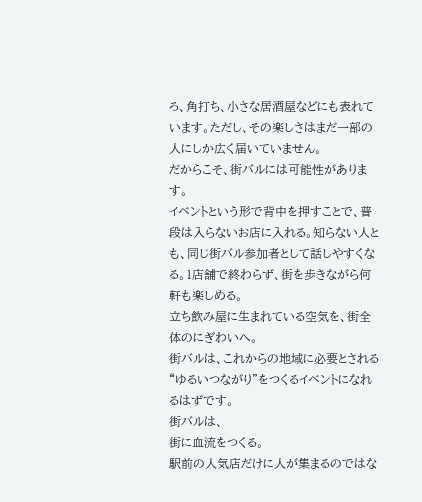ろ、角打ち、小さな居酒屋などにも表れています。ただし、その楽しさはまだ一部の人にしか広く届いていません。
だからこそ、街バルには可能性があります。
イベントという形で背中を押すことで、普段は入らないお店に入れる。知らない人とも、同じ街バル参加者として話しやすくなる。1店舗で終わらず、街を歩きながら何軒も楽しめる。
立ち飲み屋に生まれている空気を、街全体のにぎわいへ。
街バルは、これからの地域に必要とされる“ゆるいつながり”をつくるイベントになれるはずです。
街バルは、
街に血流をつくる。
駅前の人気店だけに人が集まるのではな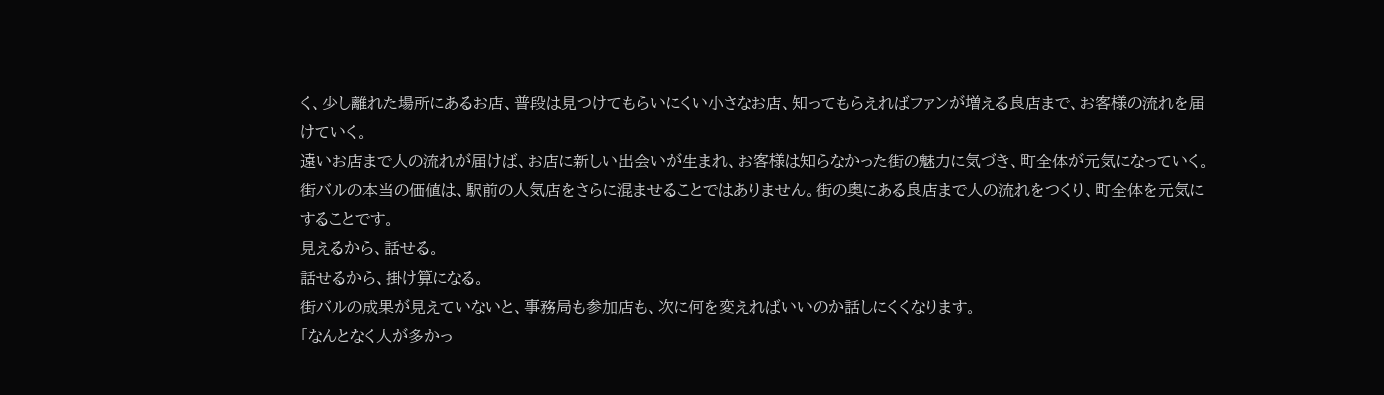く、少し離れた場所にあるお店、普段は見つけてもらいにくい小さなお店、知ってもらえればファンが増える良店まで、お客様の流れを届けていく。
遠いお店まで人の流れが届けば、お店に新しい出会いが生まれ、お客様は知らなかった街の魅力に気づき、町全体が元気になっていく。
街バルの本当の価値は、駅前の人気店をさらに混ませることではありません。街の奥にある良店まで人の流れをつくり、町全体を元気にすることです。
見えるから、話せる。
話せるから、掛け算になる。
街バルの成果が見えていないと、事務局も参加店も、次に何を変えればいいのか話しにくくなります。
「なんとなく人が多かっ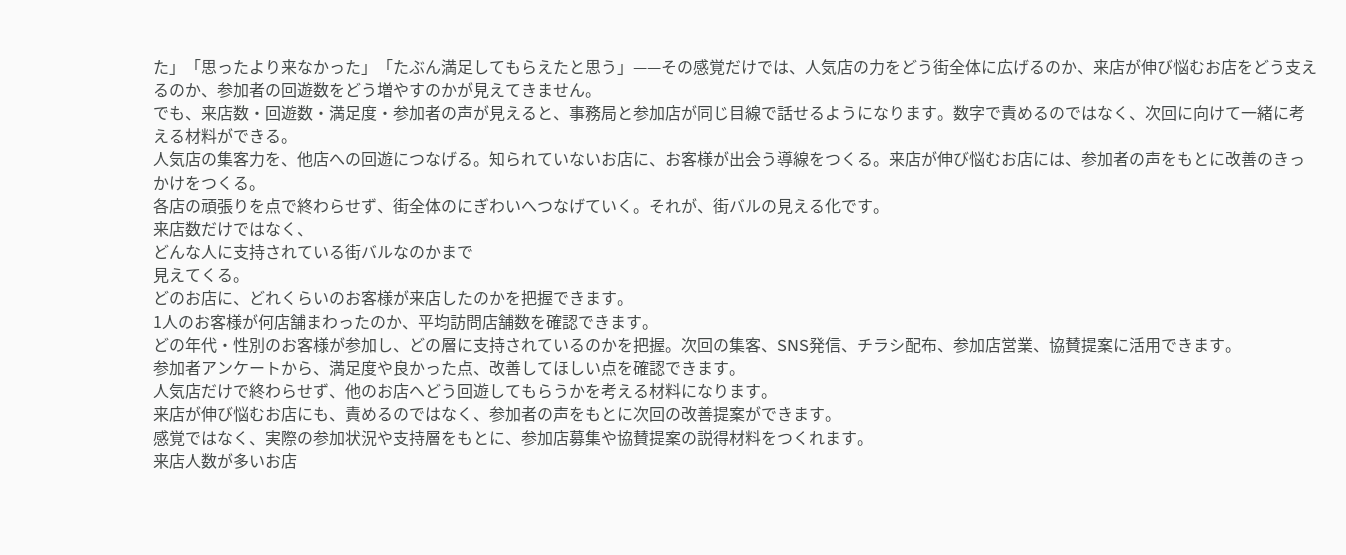た」「思ったより来なかった」「たぶん満足してもらえたと思う」——その感覚だけでは、人気店の力をどう街全体に広げるのか、来店が伸び悩むお店をどう支えるのか、参加者の回遊数をどう増やすのかが見えてきません。
でも、来店数・回遊数・満足度・参加者の声が見えると、事務局と参加店が同じ目線で話せるようになります。数字で責めるのではなく、次回に向けて一緒に考える材料ができる。
人気店の集客力を、他店への回遊につなげる。知られていないお店に、お客様が出会う導線をつくる。来店が伸び悩むお店には、参加者の声をもとに改善のきっかけをつくる。
各店の頑張りを点で終わらせず、街全体のにぎわいへつなげていく。それが、街バルの見える化です。
来店数だけではなく、
どんな人に支持されている街バルなのかまで
見えてくる。
どのお店に、どれくらいのお客様が来店したのかを把握できます。
1人のお客様が何店舗まわったのか、平均訪問店舗数を確認できます。
どの年代・性別のお客様が参加し、どの層に支持されているのかを把握。次回の集客、SNS発信、チラシ配布、参加店営業、協賛提案に活用できます。
参加者アンケートから、満足度や良かった点、改善してほしい点を確認できます。
人気店だけで終わらせず、他のお店へどう回遊してもらうかを考える材料になります。
来店が伸び悩むお店にも、責めるのではなく、参加者の声をもとに次回の改善提案ができます。
感覚ではなく、実際の参加状況や支持層をもとに、参加店募集や協賛提案の説得材料をつくれます。
来店人数が多いお店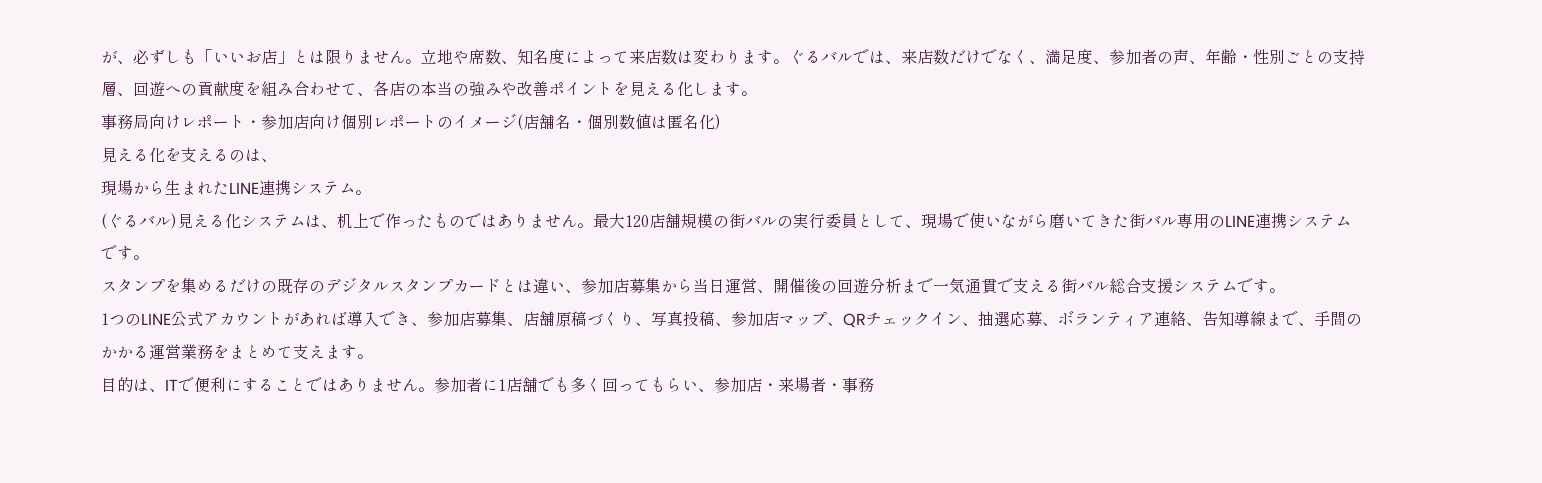が、必ずしも「いいお店」とは限りません。立地や席数、知名度によって来店数は変わります。ぐるバルでは、来店数だけでなく、満足度、参加者の声、年齢・性別ごとの支持層、回遊への貢献度を組み合わせて、各店の本当の強みや改善ポイントを見える化します。
事務局向けレポート・参加店向け個別レポートのイメージ(店舗名・個別数値は匿名化)
見える化を支えるのは、
現場から生まれたLINE連携システム。
(ぐるバル)見える化システムは、机上で作ったものではありません。最大120店舗規模の街バルの実行委員として、現場で使いながら磨いてきた街バル専用のLINE連携システムです。
スタンプを集めるだけの既存のデジタルスタンプカードとは違い、参加店募集から当日運営、開催後の回遊分析まで一気通貫で支える街バル総合支援システムです。
1つのLINE公式アカウントがあれば導入でき、参加店募集、店舗原稿づくり、写真投稿、参加店マップ、QRチェックイン、抽選応募、ボランティア連絡、告知導線まで、手間のかかる運営業務をまとめて支えます。
目的は、ITで便利にすることではありません。参加者に1店舗でも多く回ってもらい、参加店・来場者・事務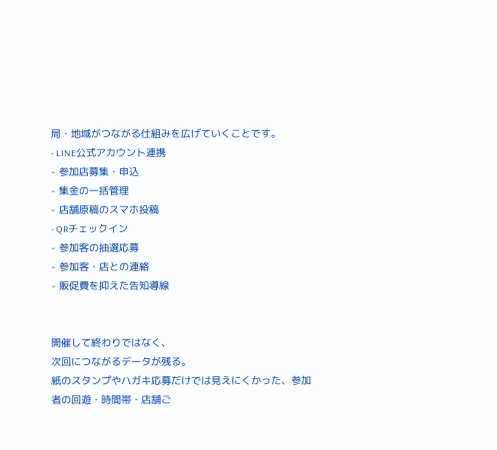局・地域がつながる仕組みを広げていくことです。
- LINE公式アカウント連携
- 参加店募集・申込
- 集金の一括管理
- 店舗原稿のスマホ投稿
- QRチェックイン
- 参加客の抽選応募
- 参加客・店との連絡
- 販促費を抑えた告知導線


開催して終わりではなく、
次回につながるデータが残る。
紙のスタンプやハガキ応募だけでは見えにくかった、参加者の回遊・時間帯・店舗ご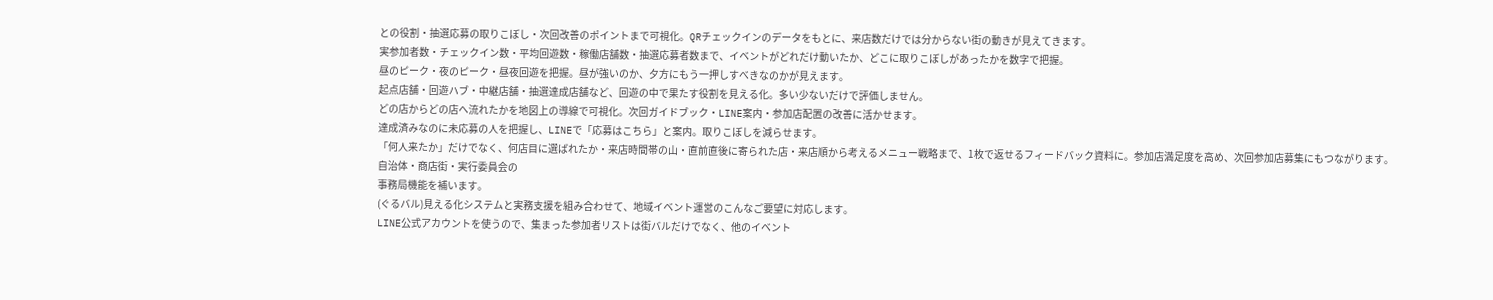との役割・抽選応募の取りこぼし・次回改善のポイントまで可視化。QRチェックインのデータをもとに、来店数だけでは分からない街の動きが見えてきます。
実参加者数・チェックイン数・平均回遊数・稼働店舗数・抽選応募者数まで、イベントがどれだけ動いたか、どこに取りこぼしがあったかを数字で把握。
昼のピーク・夜のピーク・昼夜回遊を把握。昼が強いのか、夕方にもう一押しすべきなのかが見えます。
起点店舗・回遊ハブ・中継店舗・抽選達成店舗など、回遊の中で果たす役割を見える化。多い少ないだけで評価しません。
どの店からどの店へ流れたかを地図上の導線で可視化。次回ガイドブック・LINE案内・参加店配置の改善に活かせます。
達成済みなのに未応募の人を把握し、LINEで「応募はこちら」と案内。取りこぼしを減らせます。
「何人来たか」だけでなく、何店目に選ばれたか・来店時間帯の山・直前直後に寄られた店・来店順から考えるメニュー戦略まで、1枚で返せるフィードバック資料に。参加店満足度を高め、次回参加店募集にもつながります。
自治体・商店街・実行委員会の
事務局機能を補います。
(ぐるバル)見える化システムと実務支援を組み合わせて、地域イベント運営のこんなご要望に対応します。
LINE公式アカウントを使うので、集まった参加者リストは街バルだけでなく、他のイベント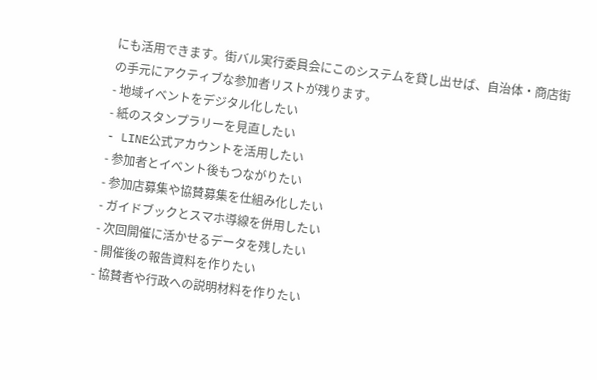にも活用できます。街バル実行委員会にこのシステムを貸し出せば、自治体・商店街の手元にアクティブな参加者リストが残ります。
- 地域イベントをデジタル化したい
- 紙のスタンプラリーを見直したい
- LINE公式アカウントを活用したい
- 参加者とイベント後もつながりたい
- 参加店募集や協賛募集を仕組み化したい
- ガイドブックとスマホ導線を併用したい
- 次回開催に活かせるデータを残したい
- 開催後の報告資料を作りたい
- 協賛者や行政への説明材料を作りたい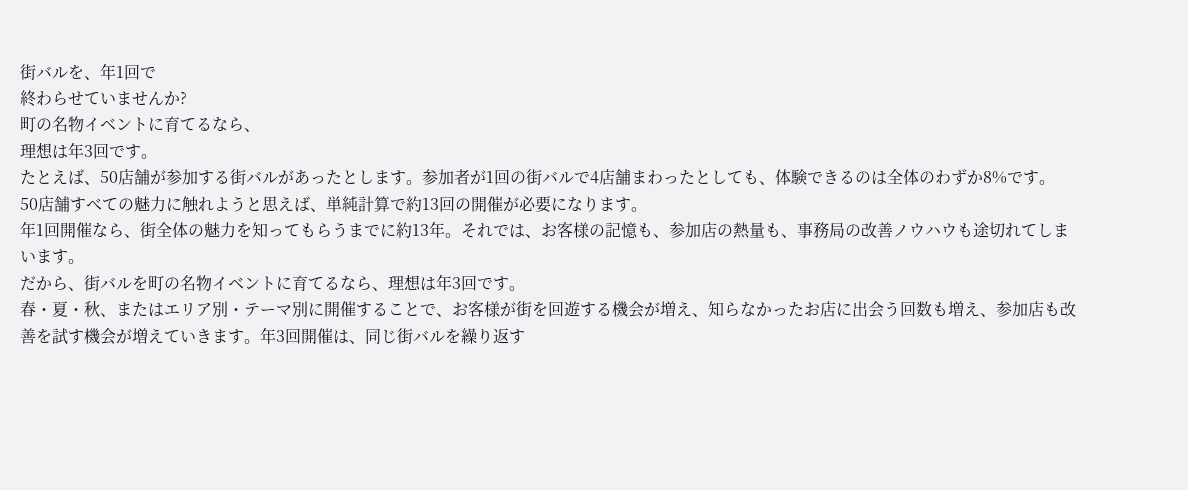街バルを、年1回で
終わらせていませんか?
町の名物イベントに育てるなら、
理想は年3回です。
たとえば、50店舗が参加する街バルがあったとします。参加者が1回の街バルで4店舗まわったとしても、体験できるのは全体のわずか8%です。
50店舗すべての魅力に触れようと思えば、単純計算で約13回の開催が必要になります。
年1回開催なら、街全体の魅力を知ってもらうまでに約13年。それでは、お客様の記憶も、参加店の熱量も、事務局の改善ノウハウも途切れてしまいます。
だから、街バルを町の名物イベントに育てるなら、理想は年3回です。
春・夏・秋、またはエリア別・テーマ別に開催することで、お客様が街を回遊する機会が増え、知らなかったお店に出会う回数も増え、参加店も改善を試す機会が増えていきます。年3回開催は、同じ街バルを繰り返す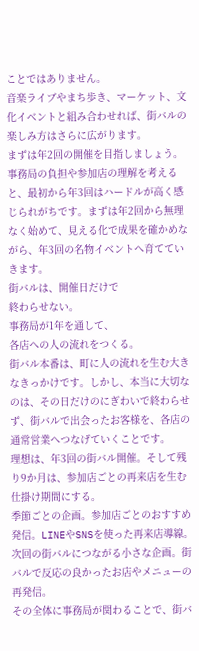ことではありません。
音楽ライブやまち歩き、マーケット、文化イベントと組み合わせれば、街バルの楽しみ方はさらに広がります。
まずは年2回の開催を目指しましょう。 事務局の負担や参加店の理解を考えると、最初から年3回はハードルが高く感じられがちです。まずは年2回から無理なく始めて、見える化で成果を確かめながら、年3回の名物イベントへ育てていきます。
街バルは、開催日だけで
終わらせない。
事務局が1年を通して、
各店への人の流れをつくる。
街バル本番は、町に人の流れを生む大きなきっかけです。しかし、本当に大切なのは、その日だけのにぎわいで終わらせず、街バルで出会ったお客様を、各店の通常営業へつなげていくことです。
理想は、年3回の街バル開催。そして残り9か月は、参加店ごとの再来店を生む仕掛け期間にする。
季節ごとの企画。参加店ごとのおすすめ発信。LINEやSNSを使った再来店導線。次回の街バルにつながる小さな企画。街バルで反応の良かったお店やメニューの再発信。
その全体に事務局が関わることで、街バ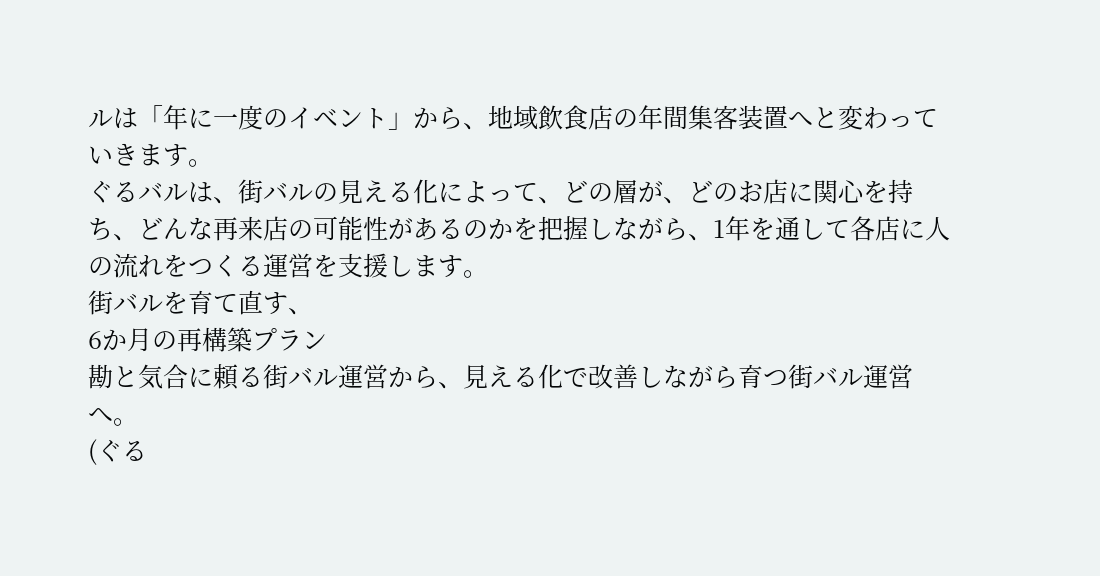ルは「年に一度のイベント」から、地域飲食店の年間集客装置へと変わっていきます。
ぐるバルは、街バルの見える化によって、どの層が、どのお店に関心を持ち、どんな再来店の可能性があるのかを把握しながら、1年を通して各店に人の流れをつくる運営を支援します。
街バルを育て直す、
6か月の再構築プラン
勘と気合に頼る街バル運営から、見える化で改善しながら育つ街バル運営へ。
(ぐる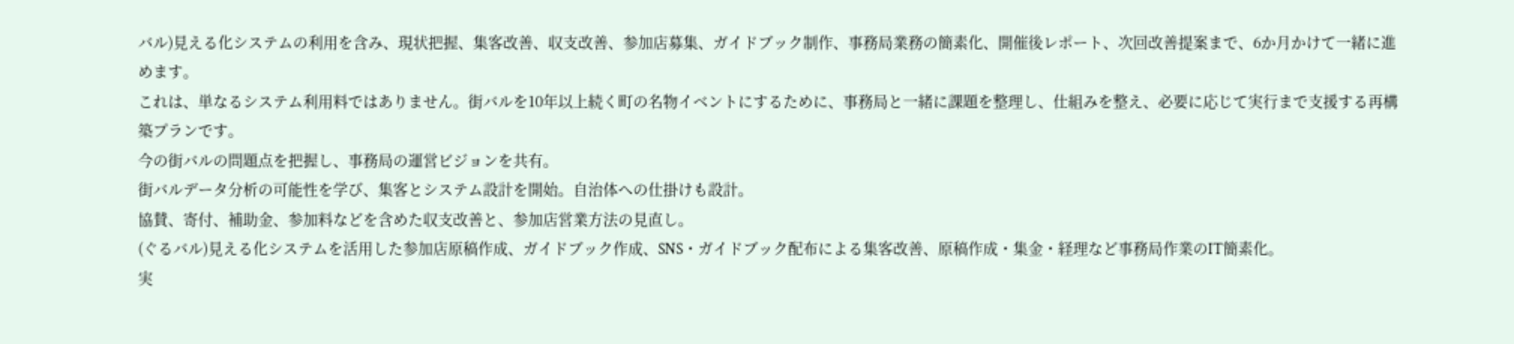バル)見える化システムの利用を含み、現状把握、集客改善、収支改善、参加店募集、ガイドブック制作、事務局業務の簡素化、開催後レポート、次回改善提案まで、6か月かけて一緒に進めます。
これは、単なるシステム利用料ではありません。街バルを10年以上続く町の名物イベントにするために、事務局と一緒に課題を整理し、仕組みを整え、必要に応じて実行まで支援する再構築プランです。
今の街バルの問題点を把握し、事務局の運営ビジョンを共有。
街バルデータ分析の可能性を学び、集客とシステム設計を開始。自治体への仕掛けも設計。
協賛、寄付、補助金、参加料などを含めた収支改善と、参加店営業方法の見直し。
(ぐるバル)見える化システムを活用した参加店原稿作成、ガイドブック作成、SNS・ガイドブック配布による集客改善、原稿作成・集金・経理など事務局作業のIT簡素化。
実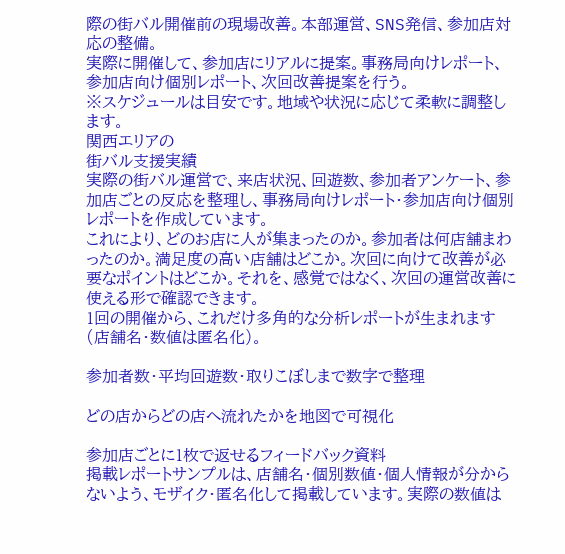際の街バル開催前の現場改善。本部運営、SNS発信、参加店対応の整備。
実際に開催して、参加店にリアルに提案。事務局向けレポート、参加店向け個別レポート、次回改善提案を行う。
※スケジュールは目安です。地域や状況に応じて柔軟に調整します。
関西エリアの
街バル支援実績
実際の街バル運営で、来店状況、回遊数、参加者アンケート、参加店ごとの反応を整理し、事務局向けレポート・参加店向け個別レポートを作成しています。
これにより、どのお店に人が集まったのか。参加者は何店舗まわったのか。満足度の高い店舗はどこか。次回に向けて改善が必要なポイントはどこか。それを、感覚ではなく、次回の運営改善に使える形で確認できます。
1回の開催から、これだけ多角的な分析レポートが生まれます(店舗名・数値は匿名化)。

参加者数・平均回遊数・取りこぼしまで数字で整理

どの店からどの店へ流れたかを地図で可視化

参加店ごとに1枚で返せるフィードバック資料
掲載レポートサンプルは、店舗名・個別数値・個人情報が分からないよう、モザイク・匿名化して掲載しています。実際の数値は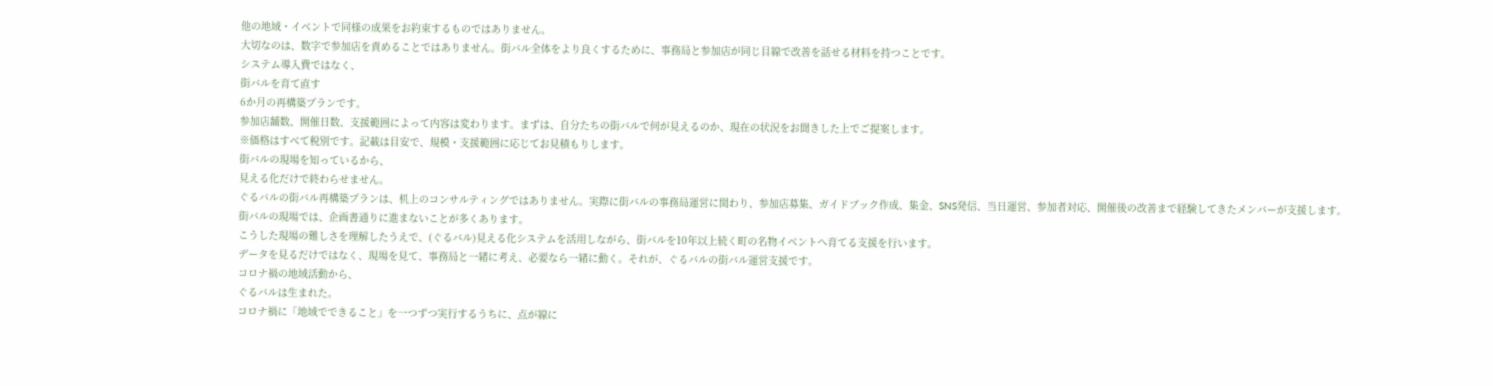他の地域・イベントで同様の成果をお約束するものではありません。
大切なのは、数字で参加店を責めることではありません。街バル全体をより良くするために、事務局と参加店が同じ目線で改善を話せる材料を持つことです。
システム導入費ではなく、
街バルを育て直す
6か月の再構築プランです。
参加店舗数、開催日数、支援範囲によって内容は変わります。まずは、自分たちの街バルで何が見えるのか、現在の状況をお聞きした上でご提案します。
※価格はすべて税別です。記載は目安で、規模・支援範囲に応じてお見積もりします。
街バルの現場を知っているから、
見える化だけで終わらせません。
ぐるバルの街バル再構築プランは、机上のコンサルティングではありません。実際に街バルの事務局運営に関わり、参加店募集、ガイドブック作成、集金、SNS発信、当日運営、参加者対応、開催後の改善まで経験してきたメンバーが支援します。
街バルの現場では、企画書通りに進まないことが多くあります。
こうした現場の難しさを理解したうえで、(ぐるバル)見える化システムを活用しながら、街バルを10年以上続く町の名物イベントへ育てる支援を行います。
データを見るだけではなく、現場を見て、事務局と一緒に考え、必要なら一緒に動く。それが、ぐるバルの街バル運営支援です。
コロナ禍の地域活動から、
ぐるバルは生まれた。
コロナ禍に「地域でできること」を一つずつ実行するうちに、点が線に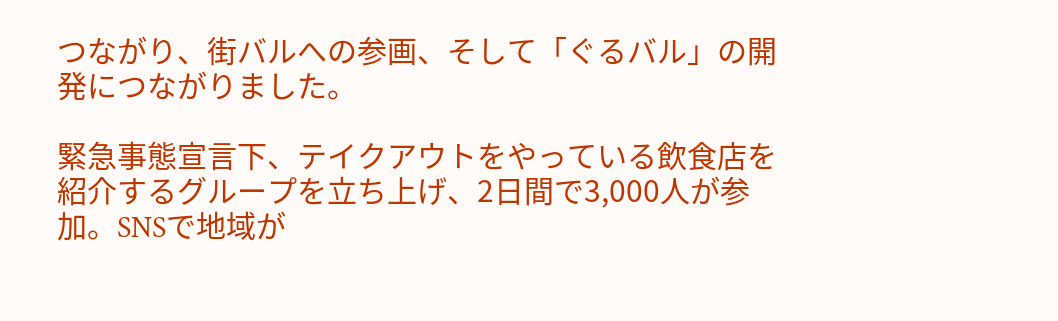つながり、街バルへの参画、そして「ぐるバル」の開発につながりました。

緊急事態宣言下、テイクアウトをやっている飲食店を紹介するグループを立ち上げ、2日間で3,000人が参加。SNSで地域が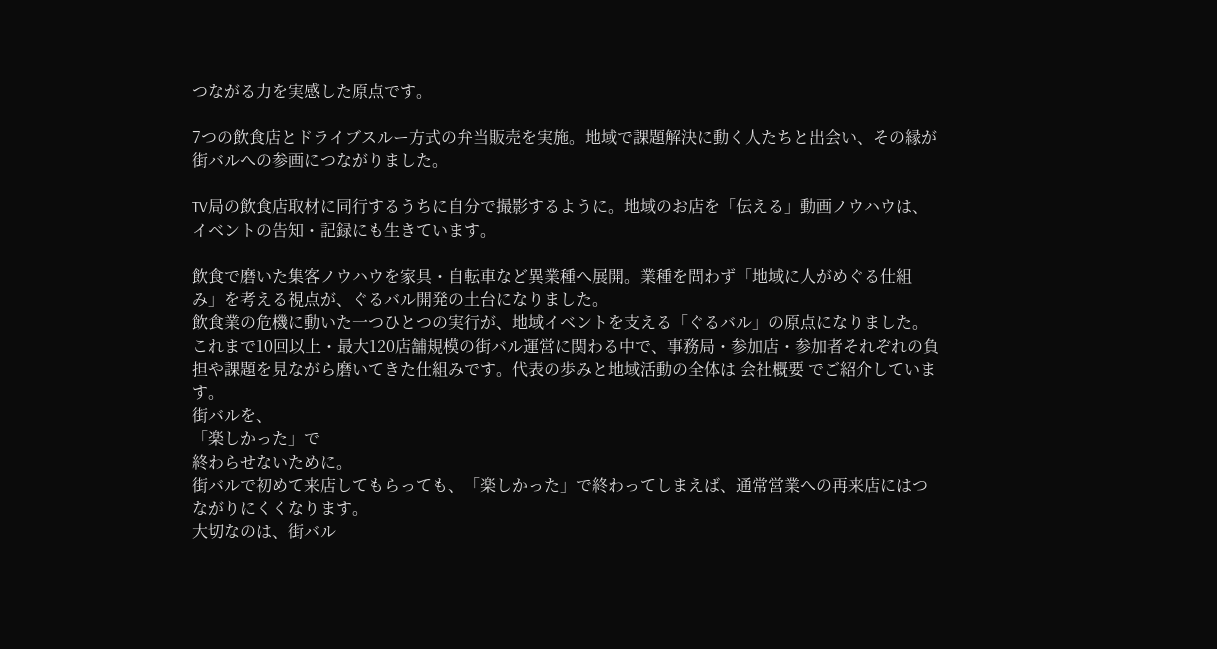つながる力を実感した原点です。

7つの飲食店とドライブスルー方式の弁当販売を実施。地域で課題解決に動く人たちと出会い、その縁が街バルへの参画につながりました。

TV局の飲食店取材に同行するうちに自分で撮影するように。地域のお店を「伝える」動画ノウハウは、イベントの告知・記録にも生きています。

飲食で磨いた集客ノウハウを家具・自転車など異業種へ展開。業種を問わず「地域に人がめぐる仕組み」を考える視点が、ぐるバル開発の土台になりました。
飲食業の危機に動いた一つひとつの実行が、地域イベントを支える「ぐるバル」の原点になりました。
これまで10回以上・最大120店舗規模の街バル運営に関わる中で、事務局・参加店・参加者それぞれの負担や課題を見ながら磨いてきた仕組みです。代表の歩みと地域活動の全体は 会社概要 でご紹介しています。
街バルを、
「楽しかった」で
終わらせないために。
街バルで初めて来店してもらっても、「楽しかった」で終わってしまえば、通常営業への再来店にはつながりにくくなります。
大切なのは、街バル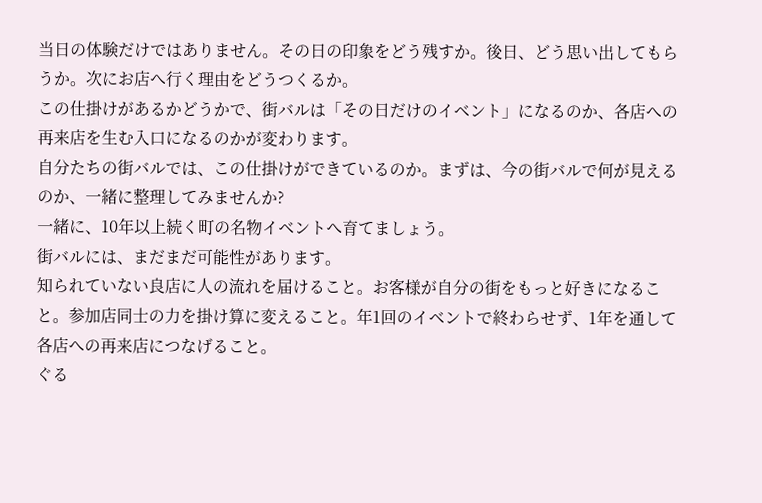当日の体験だけではありません。その日の印象をどう残すか。後日、どう思い出してもらうか。次にお店へ行く理由をどうつくるか。
この仕掛けがあるかどうかで、街バルは「その日だけのイベント」になるのか、各店への再来店を生む入口になるのかが変わります。
自分たちの街バルでは、この仕掛けができているのか。まずは、今の街バルで何が見えるのか、一緒に整理してみませんか?
一緒に、10年以上続く町の名物イベントへ育てましょう。
街バルには、まだまだ可能性があります。
知られていない良店に人の流れを届けること。お客様が自分の街をもっと好きになること。参加店同士の力を掛け算に変えること。年1回のイベントで終わらせず、1年を通して各店への再来店につなげること。
ぐる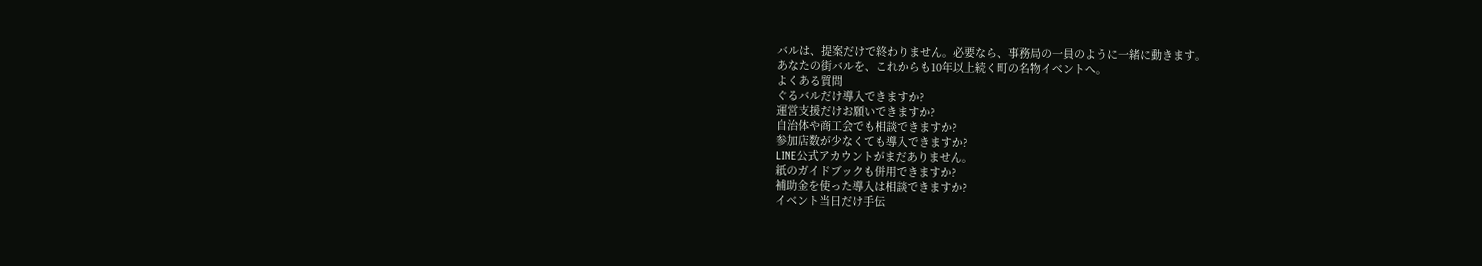バルは、提案だけで終わりません。必要なら、事務局の一員のように一緒に動きます。
あなたの街バルを、これからも10年以上続く町の名物イベントへ。
よくある質問
ぐるバルだけ導入できますか?
運営支援だけお願いできますか?
自治体や商工会でも相談できますか?
参加店数が少なくても導入できますか?
LINE公式アカウントがまだありません。
紙のガイドブックも併用できますか?
補助金を使った導入は相談できますか?
イベント当日だけ手伝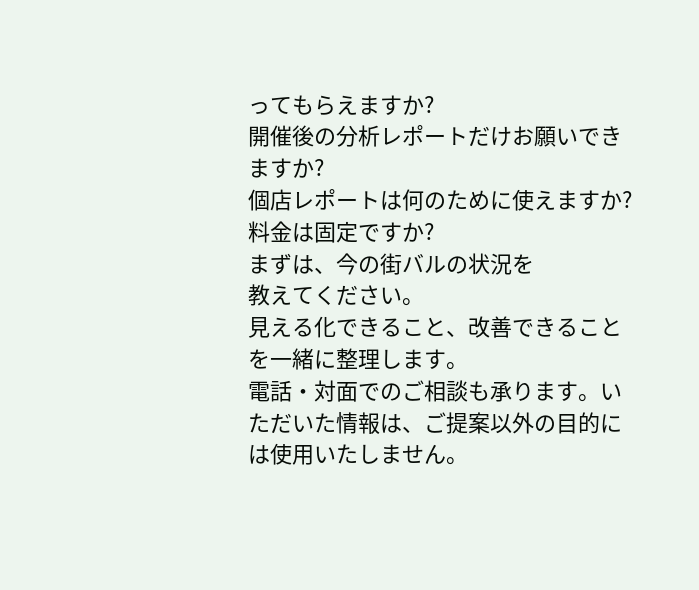ってもらえますか?
開催後の分析レポートだけお願いできますか?
個店レポートは何のために使えますか?
料金は固定ですか?
まずは、今の街バルの状況を
教えてください。
見える化できること、改善できることを一緒に整理します。
電話・対面でのご相談も承ります。いただいた情報は、ご提案以外の目的には使用いたしません。